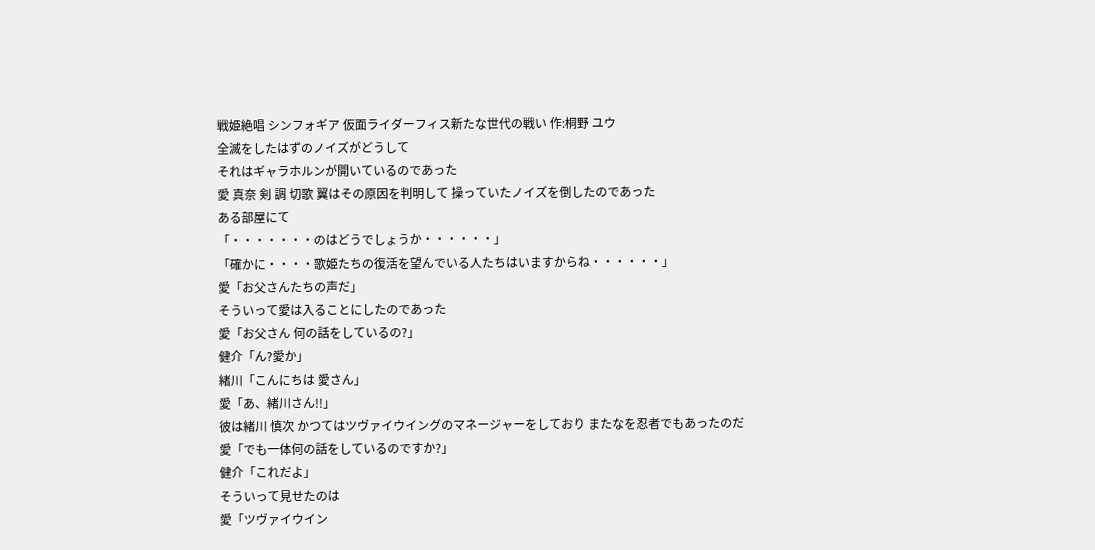戦姫絶唱 シンフォギア 仮面ライダーフィス新たな世代の戦い 作:桐野 ユウ
全滅をしたはずのノイズがどうして
それはギャラホルンが開いているのであった
愛 真奈 剣 調 切歌 翼はその原因を判明して 操っていたノイズを倒したのであった
ある部屋にて
「・・・・・・・のはどうでしょうか・・・・・・」
「確かに・・・・歌姫たちの復活を望んでいる人たちはいますからね・・・・・・」
愛「お父さんたちの声だ」
そういって愛は入ることにしたのであった
愛「お父さん 何の話をしているの?」
健介「ん?愛か」
緒川「こんにちは 愛さん」
愛「あ、緒川さん!!」
彼は緒川 慎次 かつてはツヴァイウイングのマネージャーをしており またなを忍者でもあったのだ
愛「でも一体何の話をしているのですか?」
健介「これだよ」
そういって見せたのは
愛「ツヴァイウイン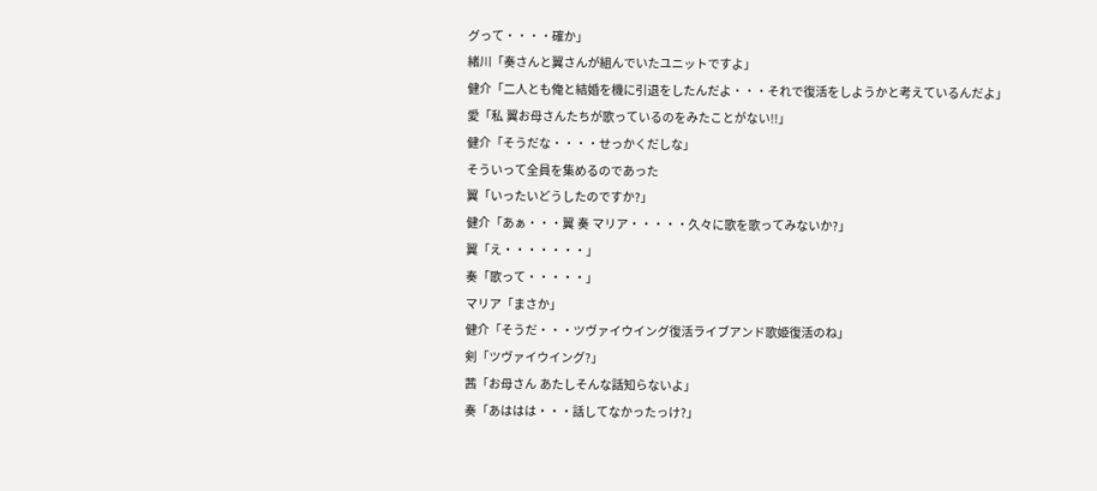グって・・・・確か」
緒川「奏さんと翼さんが組んでいたユニットですよ」
健介「二人とも俺と結婚を機に引退をしたんだよ・・・それで復活をしようかと考えているんだよ」
愛「私 翼お母さんたちが歌っているのをみたことがない!!」
健介「そうだな・・・・せっかくだしな」
そういって全員を集めるのであった
翼「いったいどうしたのですか?」
健介「あぁ・・・翼 奏 マリア・・・・・久々に歌を歌ってみないか?」
翼「え・・・・・・・」
奏「歌って・・・・・」
マリア「まさか」
健介「そうだ・・・ツヴァイウイング復活ライブアンド歌姫復活のね」
剣「ツヴァイウイング?」
茜「お母さん あたしそんな話知らないよ」
奏「あははは・・・話してなかったっけ?」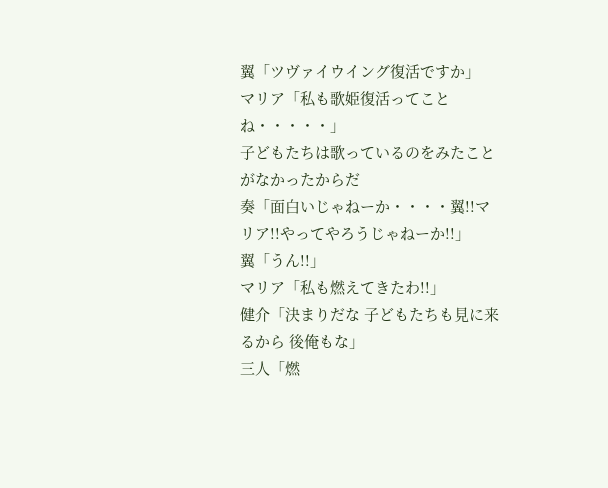翼「ツヴァイウイング復活ですか」
マリア「私も歌姫復活ってことね・・・・・」
子どもたちは歌っているのをみたことがなかったからだ
奏「面白いじゃねーか・・・・翼!!マリア!!やってやろうじゃねーか!!」
翼「うん!!」
マリア「私も燃えてきたわ!!」
健介「決まりだな 子どもたちも見に来るから 後俺もな」
三人「燃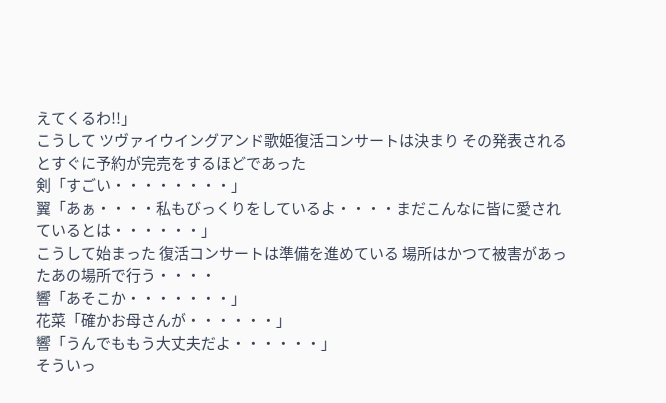えてくるわ!!」
こうして ツヴァイウイングアンド歌姫復活コンサートは決まり その発表されるとすぐに予約が完売をするほどであった
剣「すごい・・・・・・・・」
翼「あぁ・・・・私もびっくりをしているよ・・・・まだこんなに皆に愛されているとは・・・・・・」
こうして始まった 復活コンサートは準備を進めている 場所はかつて被害があったあの場所で行う・・・・
響「あそこか・・・・・・・」
花菜「確かお母さんが・・・・・・」
響「うんでももう大丈夫だよ・・・・・・」
そういっ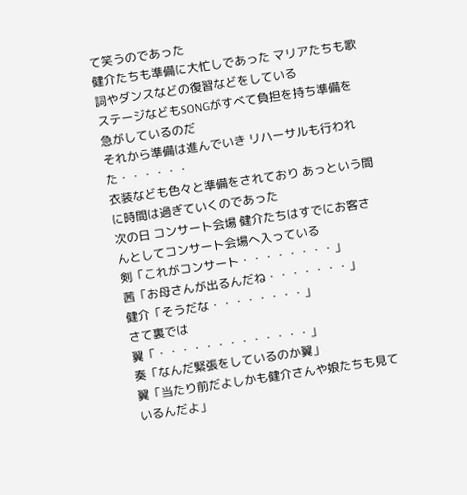て笑うのであった
健介たちも準備に大忙しであった マリアたちも歌詞やダンスなどの復習などをしている
ステージなどもSONGがすべて負担を持ち準備を急がしているのだ
それから準備は進んでいき リハーサルも行われた・・・・・・
衣装なども色々と準備をされており あっという間に時間は過ぎていくのであった
次の日 コンサート会場 健介たちはすでにお客さんとしてコンサート会場へ入っている
剣「これがコンサート・・・・・・・・」
茜「お母さんが出るんだね・・・・・・・」
健介「そうだな・・・・・・・・」
さて裏では
翼「・・・・・・・・・・・・・」
奏「なんだ緊張をしているのか翼」
翼「当たり前だよしかも健介さんや娘たちも見ているんだよ」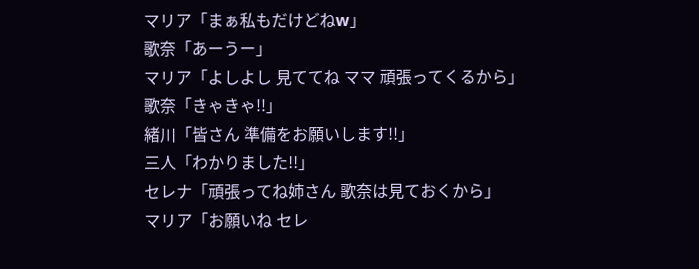マリア「まぁ私もだけどねw」
歌奈「あーうー」
マリア「よしよし 見ててね ママ 頑張ってくるから」
歌奈「きゃきゃ!!」
緒川「皆さん 準備をお願いします!!」
三人「わかりました!!」
セレナ「頑張ってね姉さん 歌奈は見ておくから」
マリア「お願いね セレ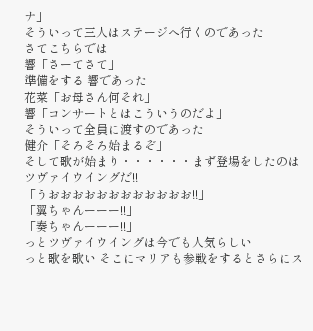ナ」
そういって三人はステージへ行くのであった
さてこちらでは
響「さーてさて」
準備をする 響であった
花菜「お母さん何それ」
響「コンサートとはこういうのだよ」
そういって全員に渡すのであった
健介「そろそろ始まるぞ」
そして歌が始まり・・・・・・まず登場をしたのは ツヴァイウイングだ!!
「うおおおおおおおおおおおお!!」
「翼ちゃんーーー!!」
「奏ちゃんーーー!!」
っとツヴァイウイングは今でも人気らしい
っと歌を歌い そこにマリアも参戦をするとさらにス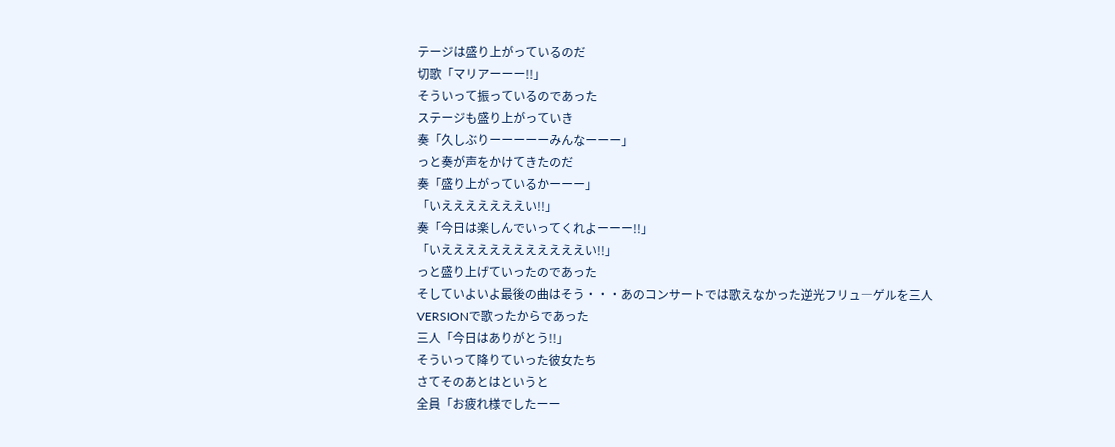テージは盛り上がっているのだ
切歌「マリアーーー!!」
そういって振っているのであった
ステージも盛り上がっていき
奏「久しぶりーーーーーみんなーーー」
っと奏が声をかけてきたのだ
奏「盛り上がっているかーーー」
「いえええええええい!!」
奏「今日は楽しんでいってくれよーーー!!」
「いええええええええええええい!!」
っと盛り上げていったのであった
そしていよいよ最後の曲はそう・・・あのコンサートでは歌えなかった逆光フリュ―ゲルを三人VERSIONで歌ったからであった
三人「今日はありがとう!!」
そういって降りていった彼女たち
さてそのあとはというと
全員「お疲れ様でしたーー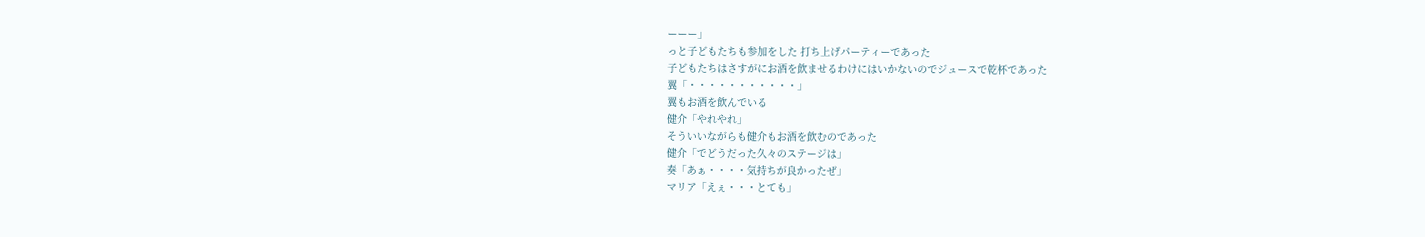ーーー」
っと子どもたちも参加をした 打ち上げパーティーであった
子どもたちはさすがにお酒を飲ませるわけにはいかないのでジュースで乾杯であった
翼「・・・・・・・・・・・」
翼もお酒を飲んでいる
健介「やれやれ」
そういいながらも健介もお酒を飲むのであった
健介「でどうだった久々のステージは」
奏「あぁ・・・・気持ちが良かったぜ」
マリア「えぇ・・・とても」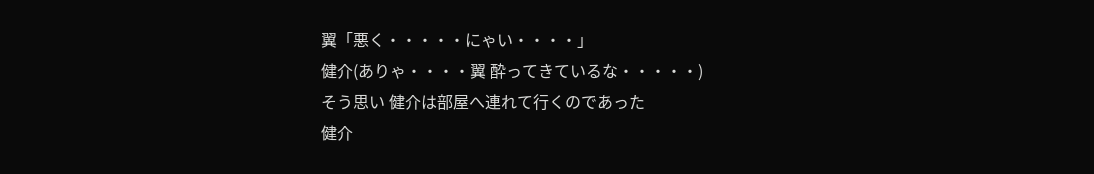翼「悪く・・・・・にゃい・・・・」
健介(ありゃ・・・・翼 酔ってきているな・・・・・)
そう思い 健介は部屋へ連れて行くのであった
健介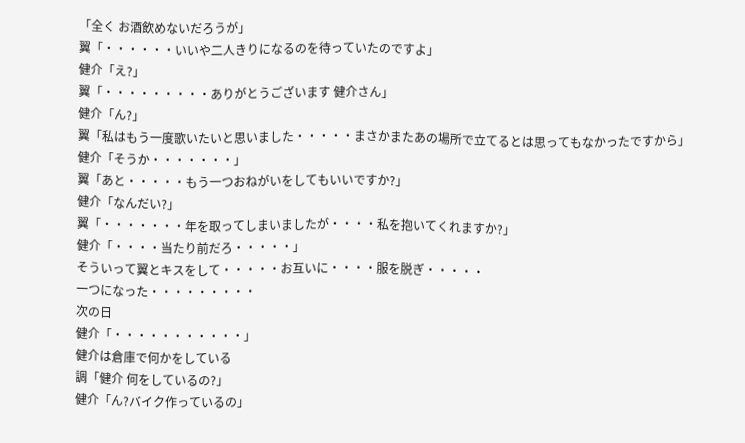「全く お酒飲めないだろうが」
翼「・・・・・・いいや二人きりになるのを待っていたのですよ」
健介「え?」
翼「・・・・・・・・・ありがとうございます 健介さん」
健介「ん?」
翼「私はもう一度歌いたいと思いました・・・・・まさかまたあの場所で立てるとは思ってもなかったですから」
健介「そうか・・・・・・・」
翼「あと・・・・・もう一つおねがいをしてもいいですか?」
健介「なんだい?」
翼「・・・・・・・年を取ってしまいましたが・・・・私を抱いてくれますか?」
健介「・・・・当たり前だろ・・・・・」
そういって翼とキスをして・・・・・お互いに・・・・服を脱ぎ・・・・・
一つになった・・・・・・・・・
次の日
健介「・・・・・・・・・・・」
健介は倉庫で何かをしている
調「健介 何をしているの?」
健介「ん?バイク作っているの」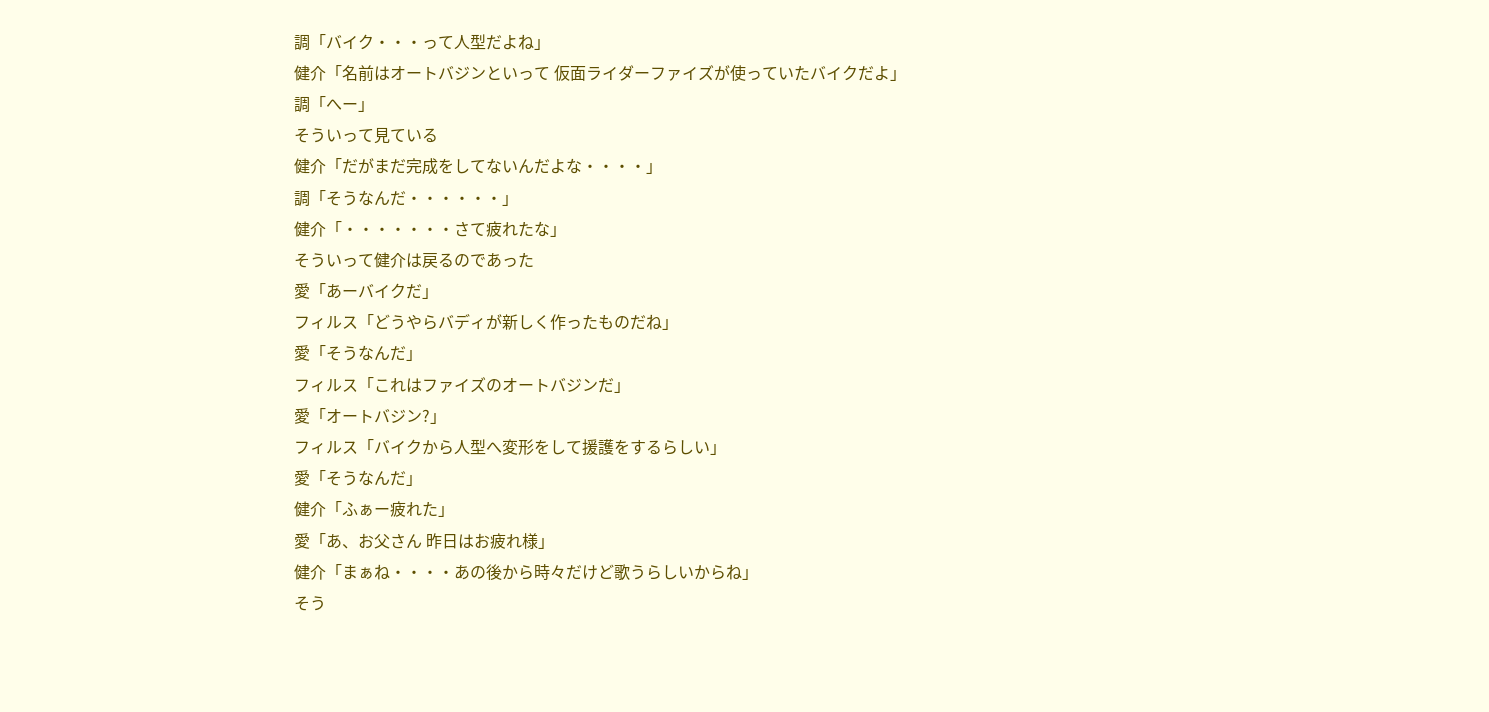調「バイク・・・って人型だよね」
健介「名前はオートバジンといって 仮面ライダーファイズが使っていたバイクだよ」
調「へー」
そういって見ている
健介「だがまだ完成をしてないんだよな・・・・」
調「そうなんだ・・・・・・」
健介「・・・・・・・さて疲れたな」
そういって健介は戻るのであった
愛「あーバイクだ」
フィルス「どうやらバディが新しく作ったものだね」
愛「そうなんだ」
フィルス「これはファイズのオートバジンだ」
愛「オートバジン?」
フィルス「バイクから人型へ変形をして援護をするらしい」
愛「そうなんだ」
健介「ふぁー疲れた」
愛「あ、お父さん 昨日はお疲れ様」
健介「まぁね・・・・あの後から時々だけど歌うらしいからね」
そう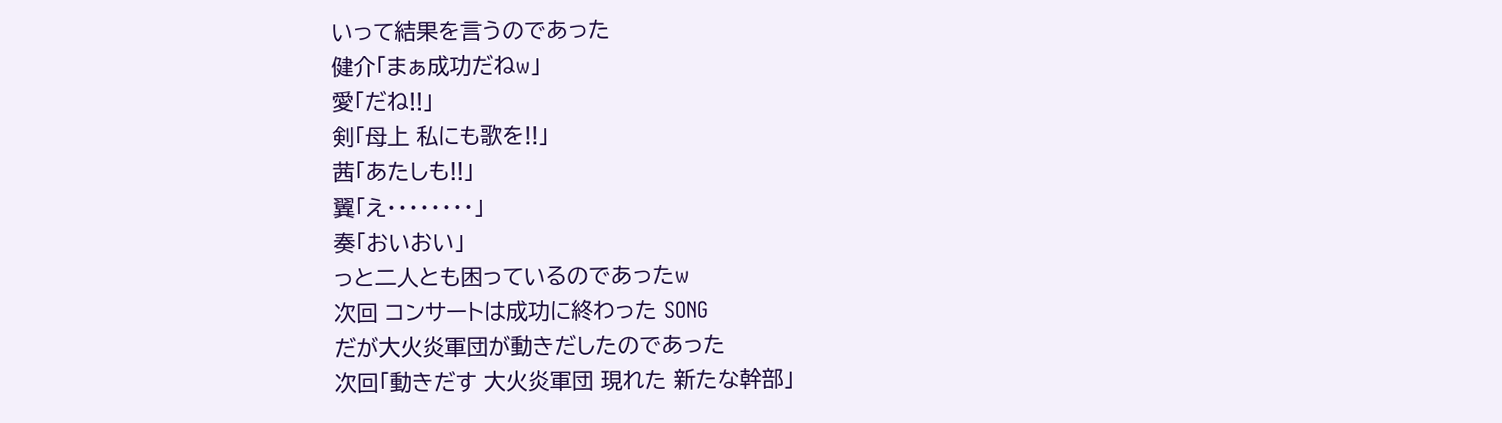いって結果を言うのであった
健介「まぁ成功だねw」
愛「だね!!」
剣「母上 私にも歌を!!」
茜「あたしも!!」
翼「え・・・・・・・・」
奏「おいおい」
っと二人とも困っているのであったw
次回 コンサートは成功に終わった SONG
だが大火炎軍団が動きだしたのであった
次回「動きだす 大火炎軍団 現れた 新たな幹部」